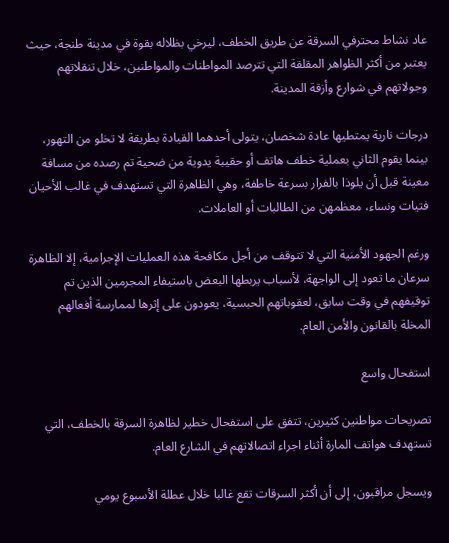عاد نشاط محترفي السرقة عن طريق الخطف، ليرخي بظلاله بقوة في مدينة طنجة، حيث يعتبر من أكثر الظواهر المقلقة التي تترصد المواطنات والمواطنين، خلال تنقلاتهم وجولاتهم في شوارع وأزقة المدينة.

درجات نارية يمتطيها عادة شخصان، يتولى أحدهما القيادة بطريقة لا تخلو من التهور، بينما يقوم الثاني بعملية خطف هاتف أو حقيبة يدوية من ضحية تم رصده من مسافة معينة قبل أن يلوذا بالفرار بسرعة خاطفة، وهي الظاهرة التي تستهدف في غالب الأحيان فتيات ونساء، معظمهن من الطالبات أو العاملات.

ورغم الجهود الأمنية التي لا تتوقف من أجل مكافحة هذه العمليات الإجرامية، إلا الظاهرة سرعان ما تعود إلى الواجهة، لأسباب يربطها البعض باستيفاء المجرمين الذين تم توقيفهم في وقت سابق، لعقوباتهم الحبسية، يعودون على إثرها لممارسة أفعالهم المخلة بالقانون والأمن العام.

استفحال واسع

تصريحات مواطنين كثيرين، تتفق على استفحال خطير لظاهرة السرقة بالخطف، التي تستهدف هواتف المارة أثناء اجراء اتصالاتهم في الشارع العام.

ويسجل مراقبون، إلى أن أكثر السرقات تقع غالبا خلال عطلة الأسبوع يومي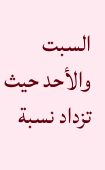السبت والأحد حيث تزداد نسبة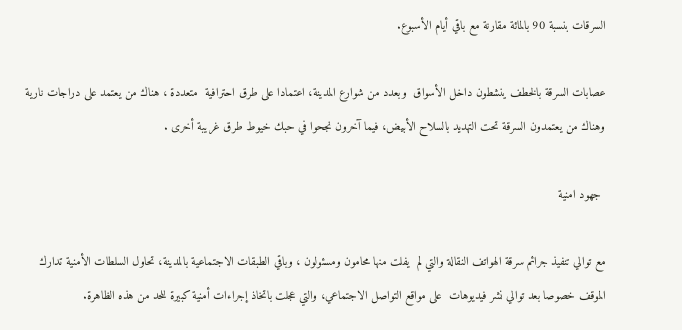السرقات بنسبة 90 بالمائة مقارنة مع باقي أيام الأسبوع.

عصابات السرقة بالخطف ينشطون داخل الأسواق  وبعدد من شوارع المدينة، اعتمادا على طرق احترافية  متعددة ، هناك من يعتمد على دراجات نارية  وهناك من يعتمدون السرقة تحت التهديد بالسلاح الأبيض، فيما آخرون نجحوا في حبك خيوط طرق غريبة أخرى .

 جهود امنية

مع توالي تنفيذ جرائم سرقة الهواتف النقالة والتي لم  يفلت منها محامون ومسئولون ، وباقي الطبقات الاجتماعية بالمدينة، تحاول السلطات الأمنية تدارك الموقف خصوصا بعد توالي نشر فيديوهات  على مواقع التواصل الاجتماعي، والتي عجلت باتخاذ إجراءات أمنية كبيرة للحد من هذه الظاهرة.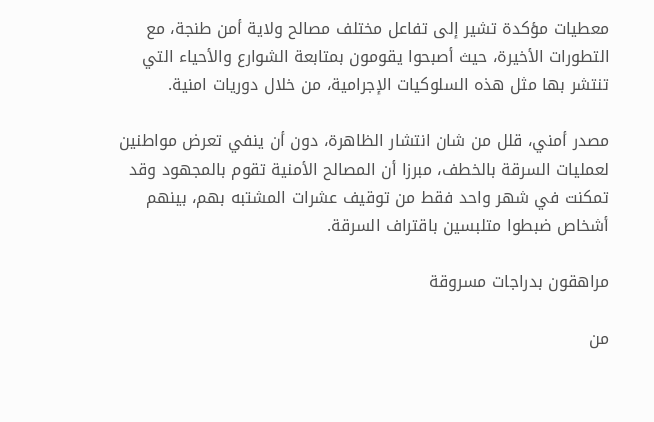معطيات مؤكدة تشير إلى تفاعل مختلف مصالح ولاية أمن طنجة، مع التطورات الأخيرة، حيث أصبحوا يقومون بمتابعة الشوارع والأحياء التي تنتشر بها مثل هذه السلوكيات الإجرامية، من خلال دوريات امنية.

مصدر أمني، قلل من شان انتشار الظاهرة، دون أن ينفي تعرض مواطنين لعمليات السرقة بالخطف، مبرزا أن المصالح الأمنية تقوم بالمجهود وقد تمكنت في شهر واحد فقط من توقيف عشرات المشتبه بهم، بينهم أشخاص ضبطوا متلبسين باقتراف السرقة.

مراهقون بدراجات مسروقة

من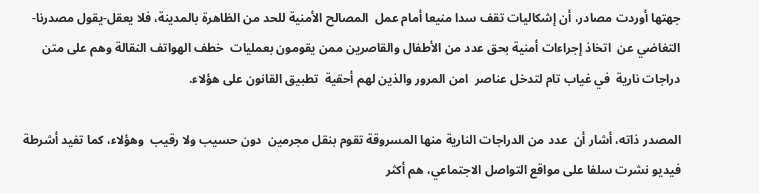جهتها أوردت مصادر، أن إشكاليات تقف سدا منيعا أمام عمل  المصالح الأمنية للحد من الظاهرة بالمدينة، فلا يعقل-يقول مصدرنا- التغاضي عن  اتخاذ إجراءات أمنية بحق عدد من الأطفال والقاصرين ممن يقومون بعمليات  خطف الهواتف النقالة وهم على متن دراجات نارية  في غياب تام لتدخل عناصر  امن المرور والذين لهم أحقية  تطبيق القانون على هؤلاء.

المصدر ذاته، أشار أن  عدد من الدراجات النارية منها المسروقة تقوم بنقل مجرمين  دون حسيب ولا رقيب  وهؤلاء، كما تفيد أشرطة فيديو نشرت سلفا على مواقع التواصل الاجتماعي، هم أكثر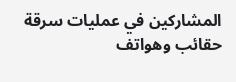المشاركين في عمليات سرقة حقائب وهواتف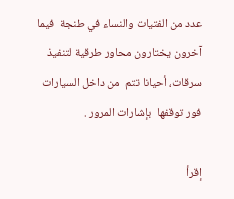عدد من الفتيات والنساء في طنجة  فيما آخرون يختارون محاور طرقية لتنفيذ سرقات، أحيانا تتم  من داخل السيارات فور توقفها  بإشارات المرور .

إقرأ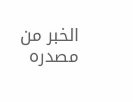الخبر من مصدره